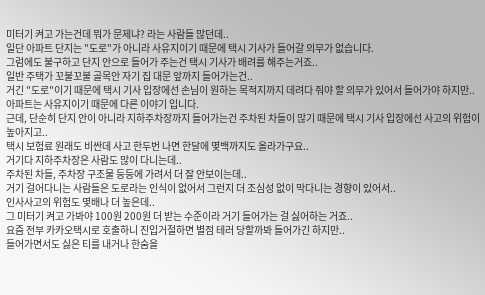미터기 켜고 가는건데 뭐가 문제냐? 라는 사람들 많던데..
일단 아파트 단지는 "도로"가 아니라 사유지이기 때문에 택시 기사가 들어갈 의무가 없습니다.
그럼에도 불구하고 단지 안으로 들어가 주는건 택시 기사가 배려를 해주는거죠..
일반 주택가 꼬불꼬불 골목안 자기 집 대문 앞까지 들어가는건..
거긴 "도로"이기 때문에 택시 기사 입장에선 손님이 원하는 목적지까지 데려다 줘야 할 의무가 있어서 들어가야 하지만..
아파트는 사유지이기 때문에 다른 이야기 입니다.
근데, 단순히 단지 안이 아니라 지하주차장까지 들어가는건 주차된 차들이 많기 때문에 택시 기사 입장에선 사고의 위험이 높아지고..
택시 보험료 원래도 비싼데 사고 한두번 나면 한달에 몇백까지도 올라가구요..
거기다 지하주차장은 사람도 많이 다니는데..
주차된 차들, 주차장 구조물 등등에 가려서 더 잘 안보이는데..
거기 걸어다니는 사람들은 도로라는 인식이 없어서 그런지 더 조심성 없이 막다니는 경향이 있어서..
인사사고의 위험도 몇배나 더 높은데..
그 미터기 켜고 가봐야 100원 200원 더 받는 수준이라 거기 들어가는 걸 싫어하는 거죠..
요즘 전부 카카오택시로 호출하니 진입거절하면 별점 테러 당할까봐 들어가긴 하지만..
들어가면서도 싫은 티를 내거나 한숨을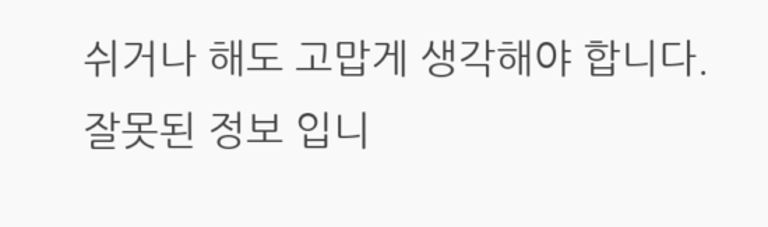쉬거나 해도 고맙게 생각해야 합니다.
잘못된 정보 입니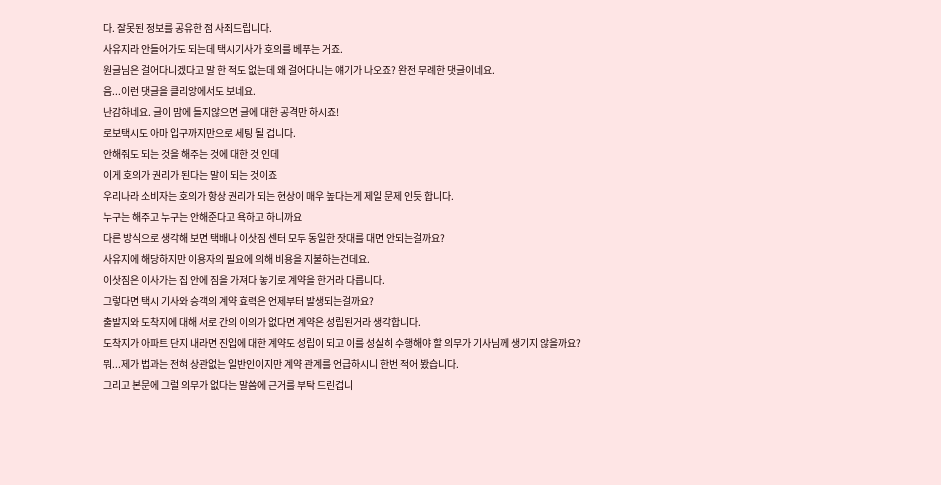다. 잘못된 정보를 공유한 점 사죄드립니다.
사유지라 안들어가도 되는데 택시기사가 호의를 베푸는 거죠.
원글님은 걸어다니겠다고 말 한 적도 없는데 왜 걸어다니는 얘기가 나오죠? 완전 무례한 댓글이네요.
음...이런 댓글을 클리앙에서도 보네요.
난감하네요. 글이 맘에 들지않으면 글에 대한 공격만 하시죠!
로보택시도 아마 입구까지만으로 세팅 될 겁니다.
안해줘도 되는 것을 해주는 것에 대한 것 인데
이게 호의가 권리가 된다는 말이 되는 것이죠
우리나라 소비자는 호의가 항상 권리가 되는 현상이 매우 높다는게 제일 문제 인듯 합니다.
누구는 해주고 누구는 안해준다고 욕하고 하니까요
다른 방식으로 생각해 보면 택배나 이삿짐 센터 모두 동일한 잣대를 대면 안되는걸까요?
사유지에 해당하지만 이용자의 필요에 의해 비용을 지불하는건데요.
이삿짐은 이사가는 집 안에 짐을 가져다 놓기로 계약을 한거라 다릅니다.
그렇다면 택시 기사와 승객의 계약 효력은 언제부터 발생되는걸까요?
출발지와 도착지에 대해 서로 간의 이의가 없다면 계약은 성립된거라 생각합니다.
도착지가 아파트 단지 내라면 진입에 대한 계약도 성립이 되고 이를 성실히 수행해야 할 의무가 기사님께 생기지 않을까요?
뭐...제가 법과는 전혀 상관없는 일반인이지만 계약 관계를 언급하시니 한번 적어 봤습니다.
그리고 본문에 그럴 의무가 없다는 말씀에 근거를 부탁 드린겁니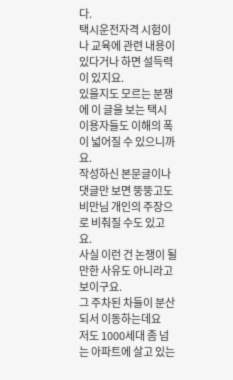다.
택시운전자격 시험이나 교육에 관련 내용이 있다거나 하면 설득력이 있지요.
있을지도 모르는 분쟁에 이 글을 보는 택시 이용자들도 이해의 폭이 넓어질 수 있으니까요.
작성하신 본문글이나 댓글만 보면 뚱뚱고도비만님 개인의 주장으로 비춰질 수도 있고요.
사실 이런 건 논쟁이 될 만한 사유도 아니라고 보이구요.
그 주차된 차들이 분산되서 이동하는데요
저도 1000세대 좀 넘는 아파트에 살고 있는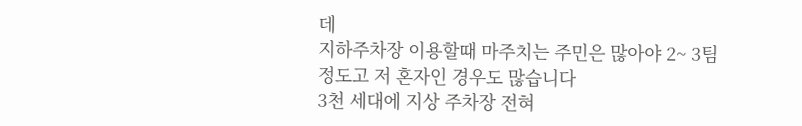데
지하주차장 이용할때 마주치는 주민은 많아야 2~ 3팀 정도고 저 혼자인 경우도 많습니다
3천 세대에 지상 주차장 전혀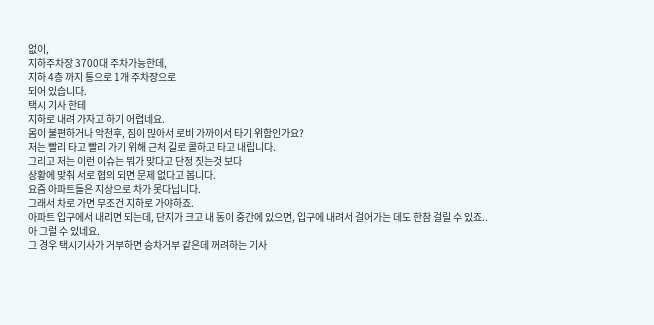없이,
지하주차장 3700대 주차가능한데,
지하 4층 까지 통으로 1개 주차장으로
되어 있습니다.
택시 기사 한테
지하로 내려 가자고 하기 어렵네요.
몸이 불편하거나 악천후, 짐이 믾아서 로비 가까이서 타기 위함인가요?
저는 빨리 타고 빨리 가기 위해 근처 길로 콜하고 타고 내립니다.
그리고 저는 이런 이슈는 뭐가 맞다고 단정 짓는것 보다
상황에 맞춰 서로 협의 되면 문제 없다고 봅니다.
요즘 아파트들은 지상으로 차가 못다닙니다.
그래서 차로 가면 무조건 지하로 가야하죠.
아파트 입구에서 내리면 되는데, 단지가 크고 내 동이 중간에 있으면, 입구에 내려서 걸어가는 데도 한참 걸릴 수 있죠..
아 그럴 수 있네요.
그 경우 택시기사가 거부하면 승차거부 같은데 꺼려하는 기사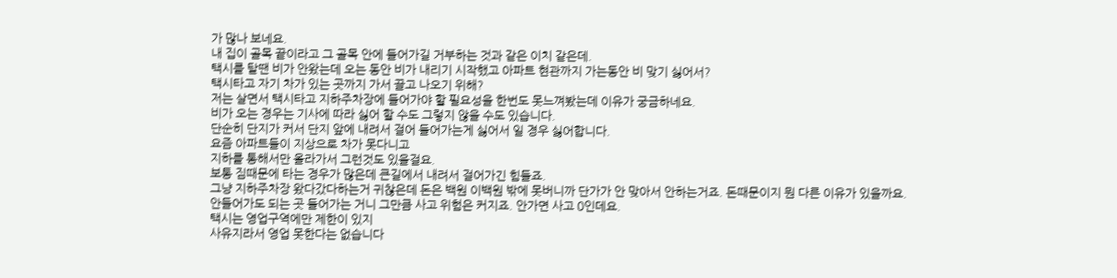가 많나 보네요.
내 집이 골목 끝이라고 그 골목 안에 들어가길 거부하는 것과 같은 이치 같은데.
택시를 탈땐 비가 안왔는데 오는 동안 비가 내리기 시작했고 아파트 현관까지 가는동안 비 맞기 싫어서?
택시타고 자기 차가 있는 곳까지 가서 끌고 나오기 위해?
저는 살면서 택시타고 지하주차장에 들어가야 할 필요성을 한번도 못느껴봤는데 이유가 궁금하네요.
비가 오는 경우는 기사에 따라 싫어 할 수도 그렇지 않을 수도 있습니다.
단순히 단지가 커서 단지 앞에 내려서 걸어 들어가는게 싫어서 일 경우 싫어합니다.
요즘 아파트들이 지상으로 차가 못다니고
지하를 통해서만 올라가서 그런것도 있을걸요.
보통 짐때문에 타는 경우가 많은데 큰길에서 내려서 걸어가긴 힘들죠.
그냥 지하주차장 왔다갔다하는거 귀찮은데 돈은 백원 이백원 밖에 못버니까 단가가 안 맞아서 안하는거죠. 돈때문이지 뭔 다른 이유가 있을까요.
안들어가도 되는 곳 들어가는 거니 그만큼 사고 위험은 커지죠. 안가면 사고 0인데요.
택시는 영업구역에만 제한이 있지
사유지라서 영업 못한다는 없습니다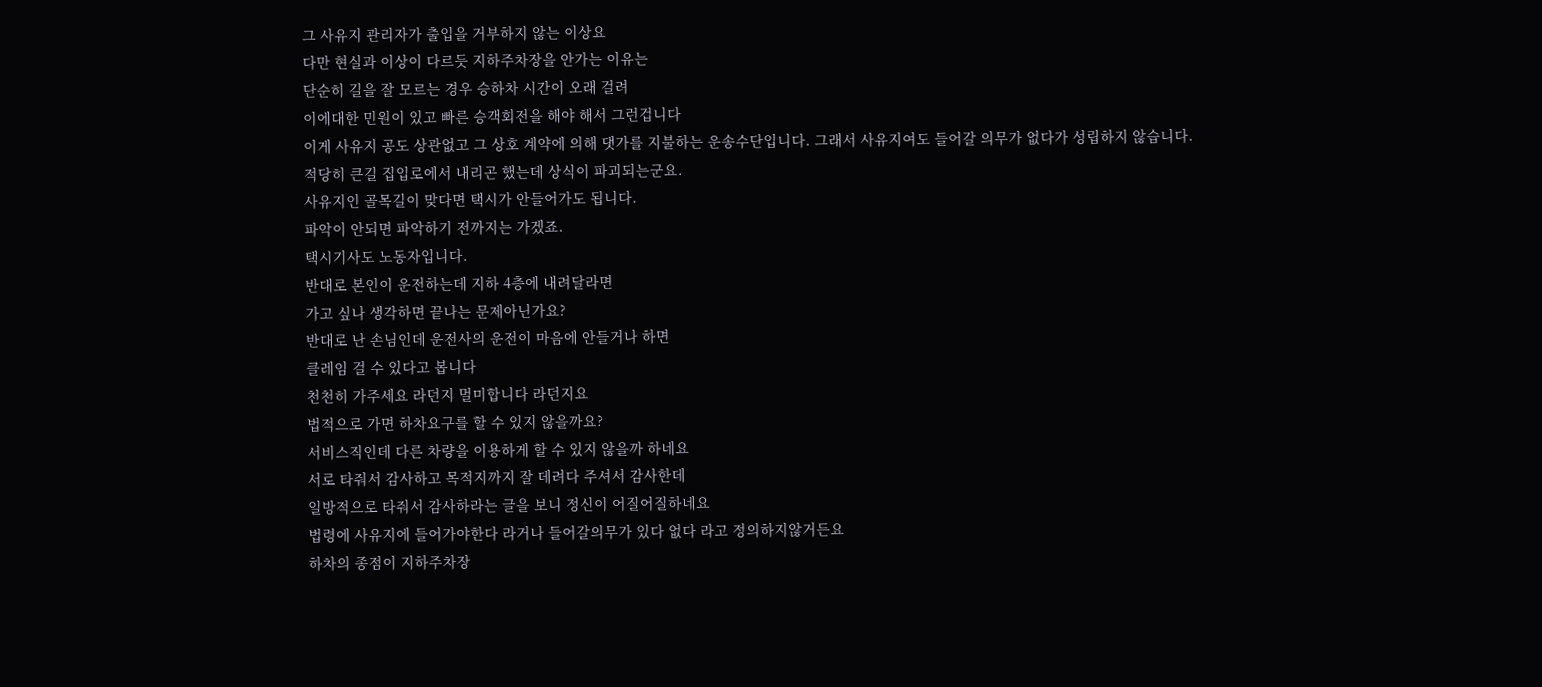그 사유지 관리자가 출입을 거부하지 않는 이상요
다만 현실과 이상이 다르듯 지하주차장을 안가는 이유는
단순히 길을 잘 모르는 경우 승하차 시간이 오래 걸려
이에대한 민원이 있고 빠른 승객회전을 해야 해서 그런겁니다
이게 사유지 공도 상관없고 그 상호 계약에 의해 댓가를 지불하는 운송수단입니다. 그래서 사유지여도 들어갈 의무가 없다가 성립하지 않습니다.
적당히 큰길 집입로에서 내리곤 했는데 상식이 파괴되는군요.
사유지인 골목길이 맞다면 택시가 안들어가도 됩니다.
파악이 안되면 파악하기 전까지는 가겠죠.
택시기사도 노동자입니다.
반대로 본인이 운전하는데 지하 4층에 내려달라면
가고 싶나 생각하면 끝나는 문제아닌가요?
반대로 난 손님인데 운전사의 운전이 마음에 안들거나 하면
클레임 걸 수 있다고 봅니다
천천히 가주세요 라던지 멀미합니다 라던지요
법적으로 가면 하차요구를 할 수 있지 않을까요?
서비스직인데 다른 차량을 이용하게 할 수 있지 않을까 하네요
서로 타줘서 감사하고 목적지까지 잘 데려다 주셔서 감사한데
일방적으로 타줘서 감사하라는 글을 보니 정신이 어질어질하네요
법령에 사유지에 들어가야한다 라거나 들어갈의무가 있다 없다 라고 정의하지않거든요
하차의 종점이 지하주차장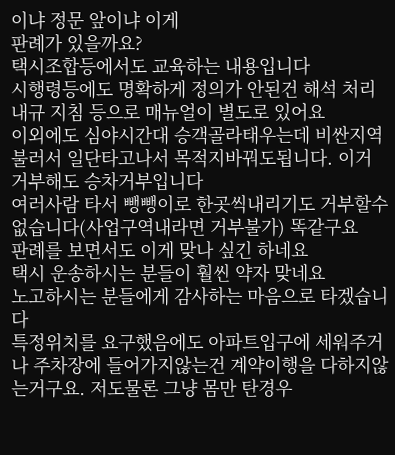이냐 정문 앞이냐 이게
판례가 있을까요?
택시조합등에서도 교육하는 내용입니다
시행령등에도 명확하게 정의가 안된건 해석 처리내규 지침 등으로 매뉴얼이 별도로 있어요
이외에도 심야시간대 승객골라태우는데 비싼지역 불러서 일단타고나서 목적지바꿔도됩니다. 이거 거부해도 승차거부입니다
여러사람 타서 뺑뺑이로 한곳씩내리기도 거부할수없습니다(사업구역내라면 거부불가) 똑같구요
판례를 보면서도 이게 맞나 싶긴 하네요
택시 운송하시는 분들이 훨씬 약자 맞네요
노고하시는 분들에게 감사하는 마음으로 타겠습니다
특정위치를 요구했음에도 아파트입구에 세워주거나 주차장에 들어가지않는건 계약이행을 다하지않는거구요. 저도물론 그냥 몸만 탄경우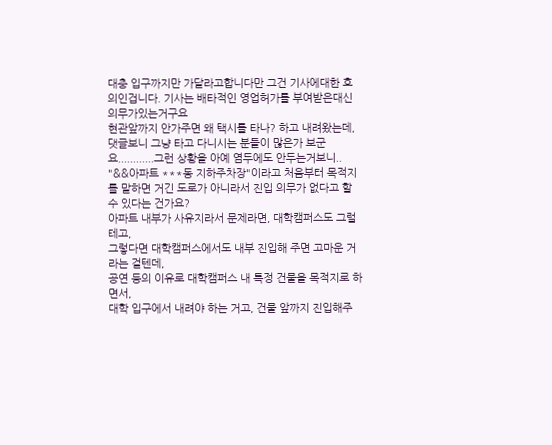대충 입구까지만 가달라고합니다만 그건 기사에대한 호의인겁니다. 기사는 배타적인 영업허가를 부여받은대신 의무가있는거구요
현관앞까지 안가주면 왜 택시를 타나? 하고 내려왔는데,
댓글보니 그냥 타고 다니시는 분들이 많은가 보군요............그런 상황을 아예 염두에도 안두는거보니..
"&&아파트 ***동 지하주차장"이라고 처음부터 목적지를 말하면 거긴 도로가 아니라서 진입 의무가 없다고 할 수 있다는 건가요?
아파트 내부가 사유지라서 문제라면, 대학캠퍼스도 그럴테고,
그렇다면 대학캠퍼스에서도 내부 진입해 주면 고마운 거라는 걸텐데,
공연 등의 이유로 대학캠퍼스 내 특정 건물을 목적지로 하면서,
대학 입구에서 내려야 하는 거고, 건물 앞까지 진입해주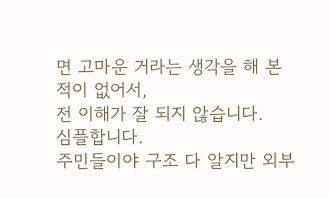면 고마운 거라는 생각을 해 본 적이 없어서,
전 이해가 잘 되지 않습니다.
심플합니다.
주민들이야 구조 다 알지만 외부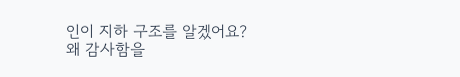인이 지하 구조를 알겠어요?
왜 감사함을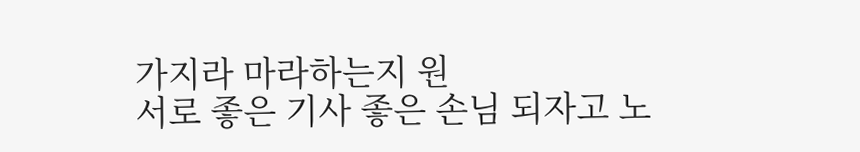가지라 마라하는지 원
서로 좋은 기사 좋은 손님 되자고 노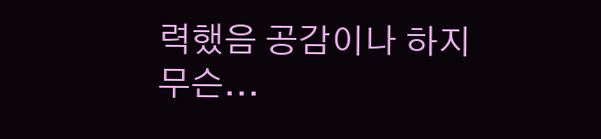력했음 공감이나 하지 무슨...